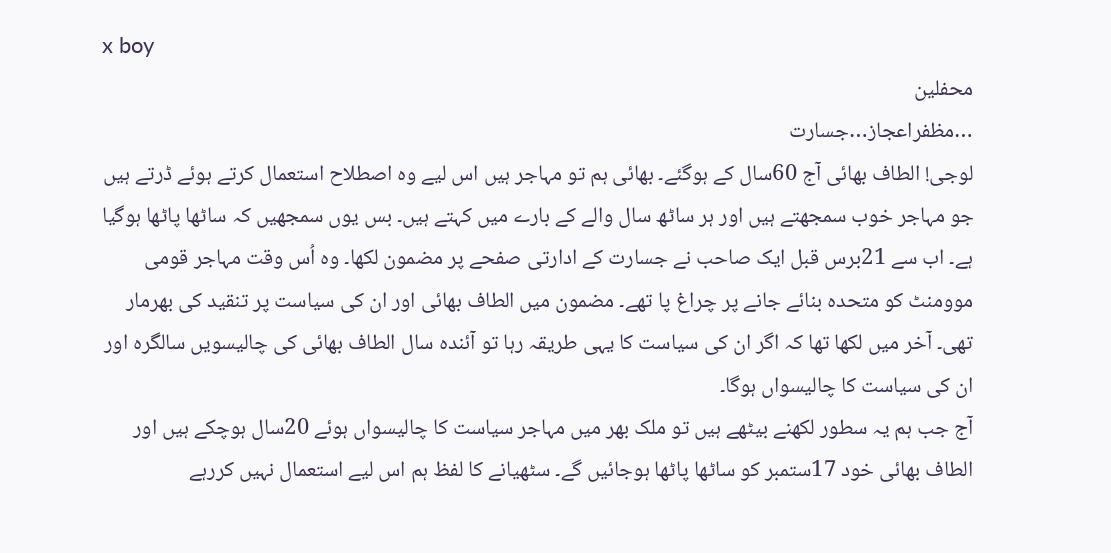x boy
محفلین
…مظفراعجاز…جسارت
لوجی! الطاف بھائی آج 60سال کے ہوگئے۔ بھائی ہم تو مہاجر ہیں اس لیے وہ اصطلاح استعمال کرتے ہوئے ڈرتے ہیں جو مہاجر خوب سمجھتے ہیں اور ہر ساٹھ سال والے کے بارے میں کہتے ہیں۔ بس یوں سمجھیں کہ ساٹھا پاٹھا ہوگیا ہے۔ اب سے 21برس قبل ایک صاحب نے جسارت کے ادارتی صفحے پر مضمون لکھا۔ وہ اُس وقت مہاجر قومی موومنٹ کو متحدہ بنائے جانے پر چراغ پا تھے۔ مضمون میں الطاف بھائی اور ان کی سیاست پر تنقید کی بھرمار تھی۔ آخر میں لکھا تھا کہ اگر ان کی سیاست کا یہی طریقہ رہا تو آئندہ سال الطاف بھائی کی چالیسویں سالگرہ اور ان کی سیاست کا چالیسواں ہوگا۔
آج جب ہم یہ سطور لکھنے بیٹھے ہیں تو ملک بھر میں مہاجر سیاست کا چالیسواں ہوئے 20سال ہوچکے ہیں اور الطاف بھائی خود 17ستمبر کو ساٹھا پاٹھا ہوجائیں گے۔ سٹھیانے کا لفظ ہم اس لیے استعمال نہیں کررہے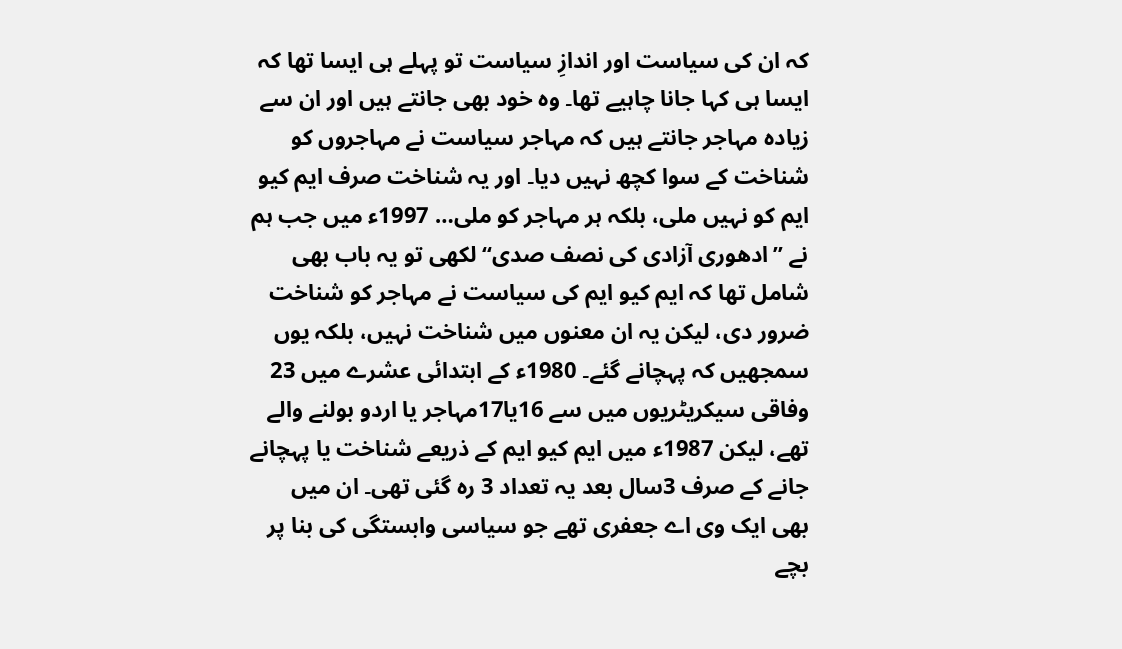کہ ان کی سیاست اور اندازِ سیاست تو پہلے ہی ایسا تھا کہ ایسا ہی کہا جانا چاہیے تھا۔ وہ خود بھی جانتے ہیں اور ان سے زیادہ مہاجر جانتے ہیں کہ مہاجر سیاست نے مہاجروں کو شناخت کے سوا کچھ نہیں دیا۔ اور یہ شناخت صرف ایم کیو ایم کو نہیں ملی، بلکہ ہر مہاجر کو ملی… 1997ء میں جب ہم نے ’’ادھوری آزادی کی نصف صدی‘‘ لکھی تو یہ باب بھی شامل تھا کہ ایم کیو ایم کی سیاست نے مہاجر کو شناخت ضرور دی، لیکن یہ ان معنوں میں شناخت نہیں، بلکہ یوں سمجھیں کہ پہچانے گئے۔ 1980ء کے ابتدائی عشرے میں 23 وفاقی سیکریٹریوں میں سے 16یا17مہاجر یا اردو بولنے والے تھے، لیکن 1987ء میں ایم کیو ایم کے ذریعے شناخت یا پہچانے جانے کے صرف 3سال بعد یہ تعداد 3 رہ گئی تھی۔ ان میں بھی ایک وی اے جعفری تھے جو سیاسی وابستگی کی بنا پر بچے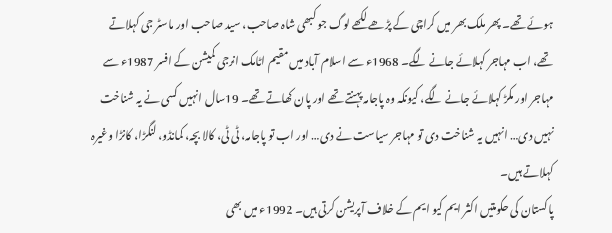ہوئے تھے۔ پھر ملک بھر میں کراچی کے پڑھے لکھے لوگ جو کبھی شاہ صاحب، سید صاحب اور ماسٹر جی کہلاتے تھے، اب مہاجر کہلائے جانے لگے۔ 1968ء سے اسلام آباد میں مقیم اٹامک انرجی کمیشن کے افسر 1987ء سے مہاجر اور مکڑ کہلائے جانے لگے، کیونکہ وہ پاجامہ پہنتے تھے اور پان کھاتے تھے۔ 19سال انہیں کسی نے یہ شناخت نہیں دی… انہیں یہ شناخت دی تو مہاجر سیاست نے دی… اور اب تو پاجامہ، ٹی ٹی، کالا بچہ، کمانڈو، لنگڑا، کانڑا وغیرہ کہلاتے ہیں۔
پاکستان کی حکومتیں اکثر ایم کیو ایم کے خلاف آپریشن کرتی ہیں۔ 1992ء میں بھی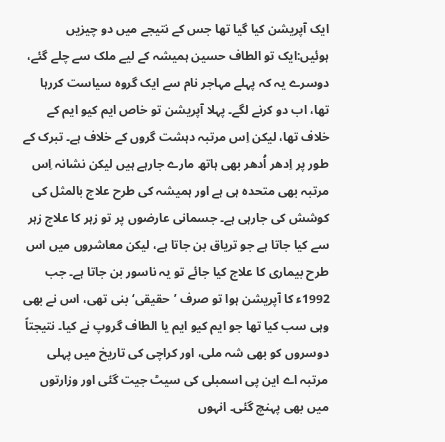ایک آپریشن کیا گیا تھا جس کے نتیجے میں دو چیزیں ہوئیں:ایک تو الطاف حسین ہمیشہ کے لیے ملک سے چلے گئے، دوسرے یہ کہ پہلے مہاجر نام سے ایک گروہ سیاست کررہا تھا، اب دو کرنے لگے۔ پہلا آپریشن تو خاص ایم کیو ایم کے خلاف تھا، لیکن اِس مرتبہ دہشت گروں کے خلاف ہے۔ تبرک کے طور پر اِدھر اُدھر بھی ہاتھ مارے جارہے ہیں لیکن نشانہ اِس مرتبہ بھی متحدہ ہی ہے اور ہمیشہ کی طرح علاج بالمثل کی کوشش کی جارہی ہے۔ جسمانی عارضوں پر تو زہر کا علاج زہر سے کیا جاتا ہے جو تریاق بن جاتا ہے، لیکن معاشروں میں اس طرح بیماری کا علاج کیا جائے تو یہ ناسور بن جاتا ہے۔ جب 1992ء کا آپریشن ہوا تو صرف ’حقیقی‘ بنی تھی، اس نے بھی وہی سب کیا تھا جو ایم کیو ایم یا الطاف گروپ نے کیا۔ نتیجتاً دوسروں کو بھی شہ ملی، اور کراچی کی تاریخ میں پہلی مرتبہ اے این پی اسمبلی کی سیٹ جیت گئی اور وزارتوں میں بھی پہنچ گئی۔ انہوں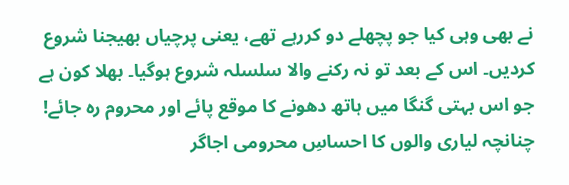نے بھی وہی کیا جو پچھلے دو کررہے تھے، یعنی پرچیاں بھیجنا شروع کردیں۔ اس کے بعد تو نہ رکنے والا سلسلہ شروع ہوگیا۔ بھلا کون ہے جو اس بہتی گنگا میں ہاتھ دھونے کا موقع پائے اور محروم رہ جائے! چنانچہ لیاری والوں کا احساسِ محرومی اجاگر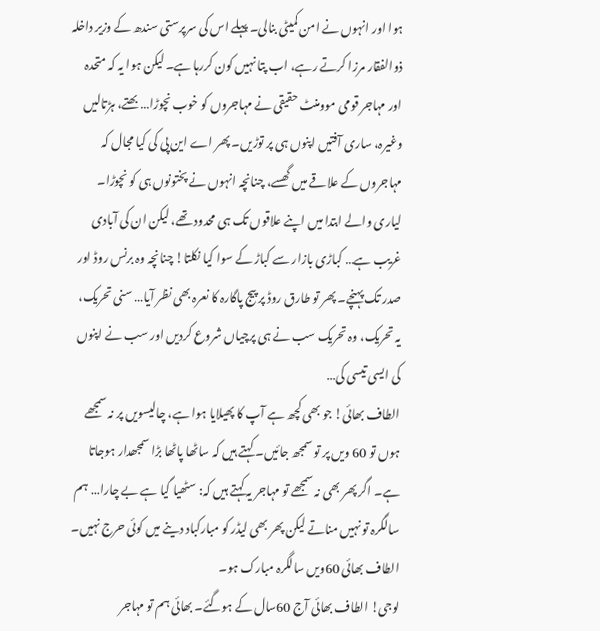ہوا اور انہوں نے امن کمیٹی بنالی۔ پہلے اس کی سرپرستی سندھ کے وزیر داخلہ ذوالفقار مرزا کرتے رہے، اب پتا نہیں کون کررہا ہے۔ لیکن ہوا یہ کہ متحدہ اور مہاجر قومی موومنٹ حقیقی نے مہاجروں کو خوب نچوڑا… بھتے، ہڑتالیں وغیرہ، ساری آفتیں اپنوں ہی پر توڑیں۔ پھر اے این پی کی کیا مجال کہ مہاجروں کے علاقے میں گھسے، چنانچہ انہوں نے پختونوں ہی کو نچوڑا۔ لیاری والے ابتدا میں اپنے علاقوں تک ہی محدود تھے، لیکن ان کی آبادی غریب ہے… کباڑی بازار سے کباڑ کے سوا کیا نکلتا! چنانچہ وہ برنس روڈ اور صدر تک پہنچے۔ پھر تو طارق روڈ پر پیج پاگارہ کا نعرہ بھی نظر آیا… سنی تحریک، یہ تحریک، وہ تحریک سب نے ہی پرچیاں شروع کردیں اور سب نے اپنوں کی ایسی تیسی کی…
الطاف بھائی! جو بھی کچھ ہے آپ کا پھیلایا ہوا ہے، چالیسویں پر نہ سمجھے ہوں تو 60 ویں پر تو سمجھ جائیں۔ کہتے ہیں کہ ساٹھا پاٹھا بڑا سمجھدار ہوجاتا ہے۔ اگر پھر بھی نہ سمجھے تو مہاجر یہ کہتے ہیں کہ: سٹھیا گیا ہے بے چارا… ہم سالگرہ تو نہیں مناتے لیکن پھر بھی لیڈر کو مبارکباد دینے میں کوئی حرج نہیں۔
الطاف بھائی 60ویں سالگرہ مبارک ہو۔
لوجی! الطاف بھائی آج 60سال کے ہوگئے۔ بھائی ہم تو مہاجر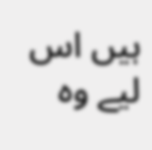ہیں اس لیے وہ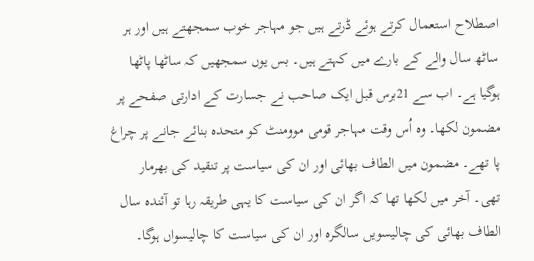اصطلاح استعمال کرتے ہوئے ڈرتے ہیں جو مہاجر خوب سمجھتے ہیں اور ہر ساٹھ سال والے کے بارے میں کہتے ہیں۔ بس یوں سمجھیں کہ ساٹھا پاٹھا ہوگیا ہے۔ اب سے 21برس قبل ایک صاحب نے جسارت کے ادارتی صفحے پر مضمون لکھا۔ وہ اُس وقت مہاجر قومی موومنٹ کو متحدہ بنائے جانے پر چراغ پا تھے۔ مضمون میں الطاف بھائی اور ان کی سیاست پر تنقید کی بھرمار تھی۔ آخر میں لکھا تھا کہ اگر ان کی سیاست کا یہی طریقہ رہا تو آئندہ سال الطاف بھائی کی چالیسویں سالگرہ اور ان کی سیاست کا چالیسواں ہوگا۔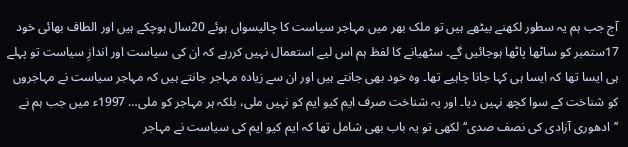آج جب ہم یہ سطور لکھنے بیٹھے ہیں تو ملک بھر میں مہاجر سیاست کا چالیسواں ہوئے 20سال ہوچکے ہیں اور الطاف بھائی خود 17ستمبر کو ساٹھا پاٹھا ہوجائیں گے۔ سٹھیانے کا لفظ ہم اس لیے استعمال نہیں کررہے کہ ان کی سیاست اور اندازِ سیاست تو پہلے ہی ایسا تھا کہ ایسا ہی کہا جانا چاہیے تھا۔ وہ خود بھی جانتے ہیں اور ان سے زیادہ مہاجر جانتے ہیں کہ مہاجر سیاست نے مہاجروں کو شناخت کے سوا کچھ نہیں دیا۔ اور یہ شناخت صرف ایم کیو ایم کو نہیں ملی، بلکہ ہر مہاجر کو ملی… 1997ء میں جب ہم نے ’’ادھوری آزادی کی نصف صدی‘‘ لکھی تو یہ باب بھی شامل تھا کہ ایم کیو ایم کی سیاست نے مہاجر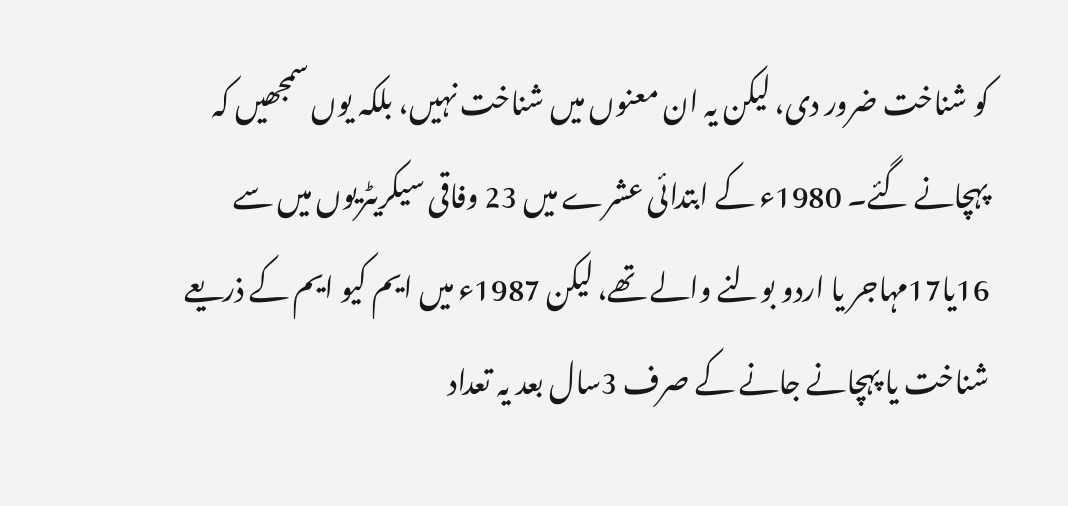کو شناخت ضرور دی، لیکن یہ ان معنوں میں شناخت نہیں، بلکہ یوں سمجھیں کہ پہچانے گئے۔ 1980ء کے ابتدائی عشرے میں 23 وفاقی سیکریٹریوں میں سے 16یا17مہاجر یا اردو بولنے والے تھے، لیکن 1987ء میں ایم کیو ایم کے ذریعے شناخت یا پہچانے جانے کے صرف 3سال بعد یہ تعداد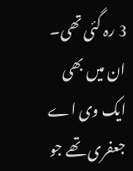3 رہ گئی تھی۔ ان میں بھی ایک وی اے جعفری تھے جو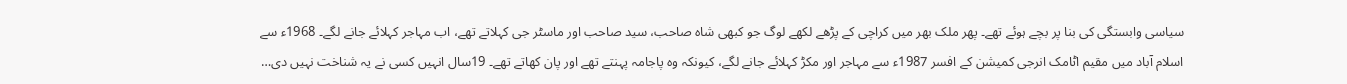سیاسی وابستگی کی بنا پر بچے ہوئے تھے۔ پھر ملک بھر میں کراچی کے پڑھے لکھے لوگ جو کبھی شاہ صاحب، سید صاحب اور ماسٹر جی کہلاتے تھے، اب مہاجر کہلائے جانے لگے۔ 1968ء سے اسلام آباد میں مقیم اٹامک انرجی کمیشن کے افسر 1987ء سے مہاجر اور مکڑ کہلائے جانے لگے، کیونکہ وہ پاجامہ پہنتے تھے اور پان کھاتے تھے۔ 19سال انہیں کسی نے یہ شناخت نہیں دی…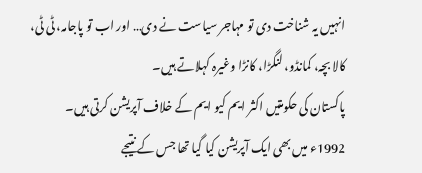انہیں یہ شناخت دی تو مہاجر سیاست نے دی… اور اب تو پاجامہ، ٹی ٹی، کالا بچہ، کمانڈو، لنگڑا، کانڑا وغیرہ کہلاتے ہیں۔
پاکستان کی حکومتیں اکثر ایم کیو ایم کے خلاف آپریشن کرتی ہیں۔ 1992ء میں بھی ایک آپریشن کیا گیا تھا جس کے نتیجے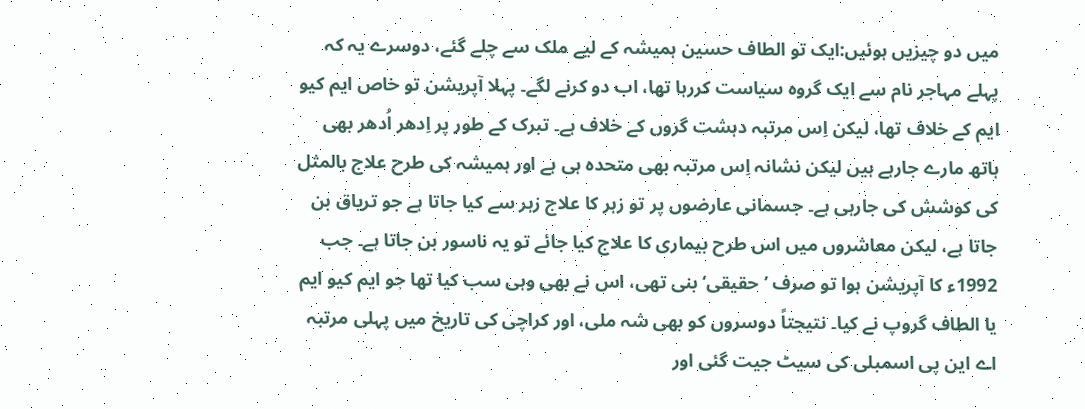میں دو چیزیں ہوئیں:ایک تو الطاف حسین ہمیشہ کے لیے ملک سے چلے گئے، دوسرے یہ کہ پہلے مہاجر نام سے ایک گروہ سیاست کررہا تھا، اب دو کرنے لگے۔ پہلا آپریشن تو خاص ایم کیو ایم کے خلاف تھا، لیکن اِس مرتبہ دہشت گروں کے خلاف ہے۔ تبرک کے طور پر اِدھر اُدھر بھی ہاتھ مارے جارہے ہیں لیکن نشانہ اِس مرتبہ بھی متحدہ ہی ہے اور ہمیشہ کی طرح علاج بالمثل کی کوشش کی جارہی ہے۔ جسمانی عارضوں پر تو زہر کا علاج زہر سے کیا جاتا ہے جو تریاق بن جاتا ہے، لیکن معاشروں میں اس طرح بیماری کا علاج کیا جائے تو یہ ناسور بن جاتا ہے۔ جب 1992ء کا آپریشن ہوا تو صرف ’حقیقی‘ بنی تھی، اس نے بھی وہی سب کیا تھا جو ایم کیو ایم یا الطاف گروپ نے کیا۔ نتیجتاً دوسروں کو بھی شہ ملی، اور کراچی کی تاریخ میں پہلی مرتبہ اے این پی اسمبلی کی سیٹ جیت گئی اور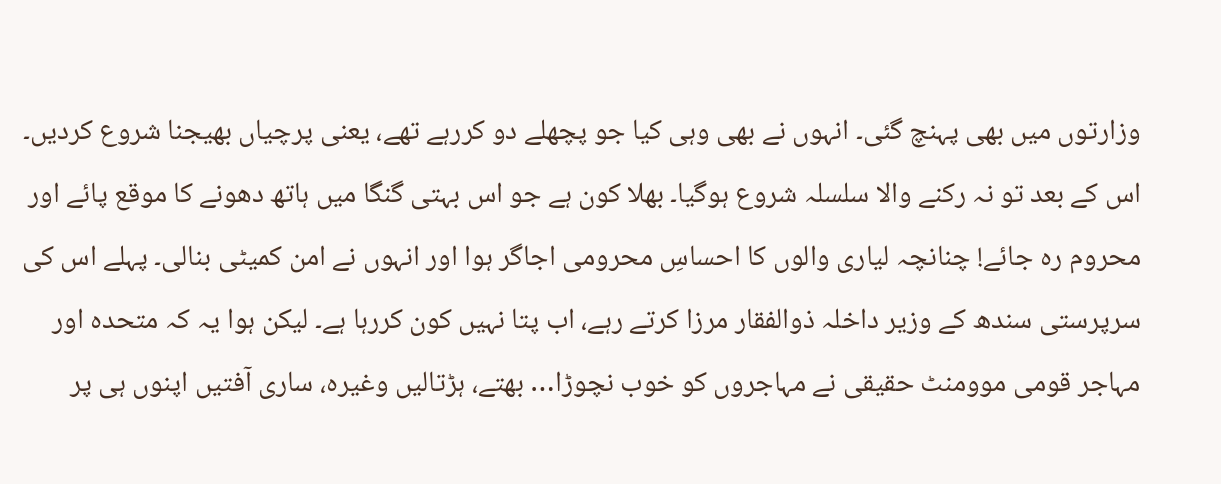وزارتوں میں بھی پہنچ گئی۔ انہوں نے بھی وہی کیا جو پچھلے دو کررہے تھے، یعنی پرچیاں بھیجنا شروع کردیں۔ اس کے بعد تو نہ رکنے والا سلسلہ شروع ہوگیا۔ بھلا کون ہے جو اس بہتی گنگا میں ہاتھ دھونے کا موقع پائے اور محروم رہ جائے! چنانچہ لیاری والوں کا احساسِ محرومی اجاگر ہوا اور انہوں نے امن کمیٹی بنالی۔ پہلے اس کی سرپرستی سندھ کے وزیر داخلہ ذوالفقار مرزا کرتے رہے، اب پتا نہیں کون کررہا ہے۔ لیکن ہوا یہ کہ متحدہ اور مہاجر قومی موومنٹ حقیقی نے مہاجروں کو خوب نچوڑا… بھتے، ہڑتالیں وغیرہ، ساری آفتیں اپنوں ہی پر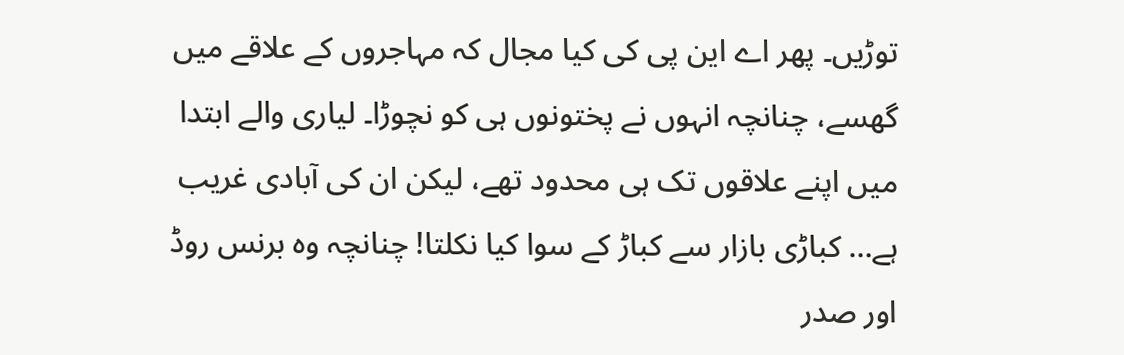توڑیں۔ پھر اے این پی کی کیا مجال کہ مہاجروں کے علاقے میں گھسے، چنانچہ انہوں نے پختونوں ہی کو نچوڑا۔ لیاری والے ابتدا میں اپنے علاقوں تک ہی محدود تھے، لیکن ان کی آبادی غریب ہے… کباڑی بازار سے کباڑ کے سوا کیا نکلتا! چنانچہ وہ برنس روڈ اور صدر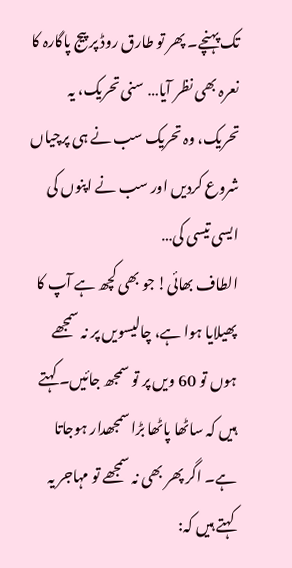تک پہنچے۔ پھر تو طارق روڈ پر پیج پاگارہ کا نعرہ بھی نظر آیا… سنی تحریک، یہ تحریک، وہ تحریک سب نے ہی پرچیاں شروع کردیں اور سب نے اپنوں کی ایسی تیسی کی…
الطاف بھائی! جو بھی کچھ ہے آپ کا پھیلایا ہوا ہے، چالیسویں پر نہ سمجھے ہوں تو 60 ویں پر تو سمجھ جائیں۔ کہتے ہیں کہ ساٹھا پاٹھا بڑا سمجھدار ہوجاتا ہے۔ اگر پھر بھی نہ سمجھے تو مہاجر یہ کہتے ہیں کہ: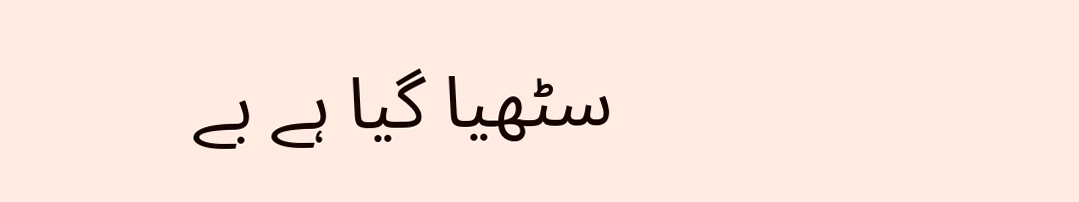سٹھیا گیا ہے بے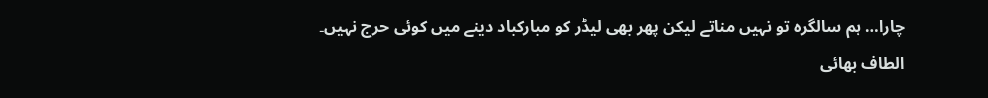چارا… ہم سالگرہ تو نہیں مناتے لیکن پھر بھی لیڈر کو مبارکباد دینے میں کوئی حرج نہیں۔
الطاف بھائی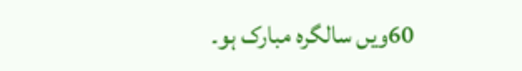60ویں سالگرہ مبارک ہو۔